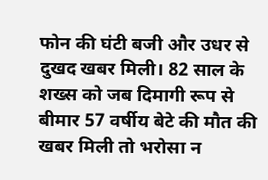फोन की घंटी बजी और उधर से दुखद खबर मिली। 82 साल के शख्स को जब दिमागी रूप से बीमार 57 वर्षीय बेटे की मौत की खबर मिली तो भरोसा न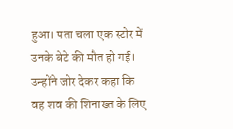हुआ। पता चला एक स्टोर में उनके बेटे की मौत हो गई। उन्होंने जोर देकर कहा कि वह शव की शिनाख्त के लिए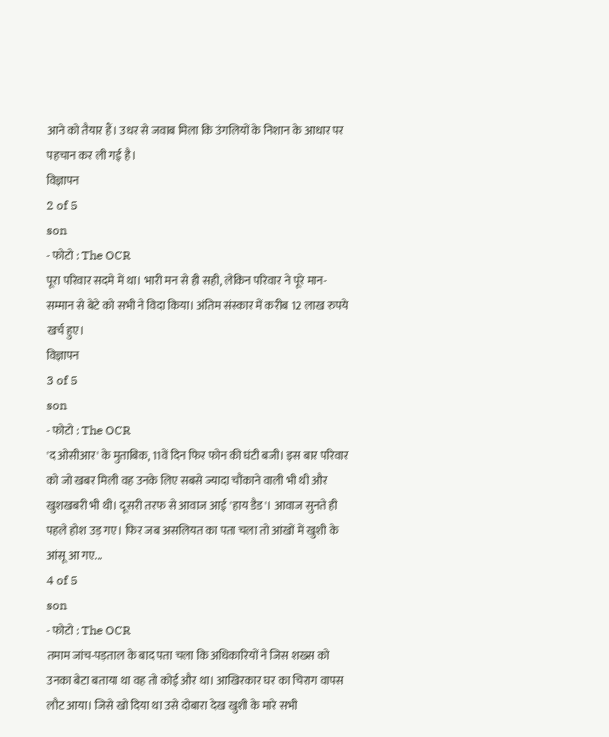आने को तैयार हैं। उधर से जवाब मिला कि उंगलियों के निशान के आधार पर पहचान कर ली गई है।
विज्ञापन
2 of 5
son
- फोटो : The OCR
पूरा परिवार सदमे में था। भारी मन से ही सही, लेकिन परिवार ने पूरे मान-सम्मान से बेटे को सभी ने विदा किया। अंतिम संस्कार में करीब 12 लाख रुपये खर्च हुए।
विज्ञापन
3 of 5
son
- फोटो : The OCR
'द ओसीआर' के मुताबिक, 11वें दिन फिर फोन की घंटी बजी। इस बार परिवार को जो खबर मिली वह उनके लिए सबसे ज्यादा चौंकाने वाली भी थी और खुशखबरी भी थी। दूसरी तरफ से आवाज आई 'हाय डैड'। आवाज सुनते ही पहले होश उड़ गए। फिर जब असलियत का पता चला तो आंखों में खुशी के आंसू आ गए...
4 of 5
son
- फोटो : The OCR
तमाम जांच-पड़ताल के बाद पता चला कि अधिकारियों ने जिस शख्स को उनका बेटा बताया था वह तो कोई और था। आखिरकार घर का चिराग वापस लौट आया। जिसे खो दिया था उसे दोबारा देख खुशी के मारे सभी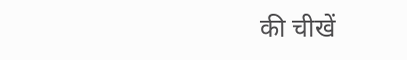की चीखें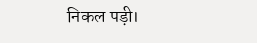निकल पड़ी।